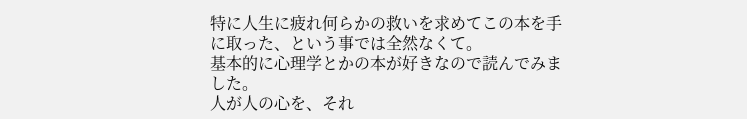特に人生に疲れ何らかの救いを求めてこの本を手に取った、という事では全然なくて。
基本的に心理学とかの本が好きなので読んでみました。
人が人の心を、それ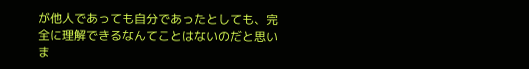が他人であっても自分であったとしても、完全に理解できるなんてことはないのだと思いま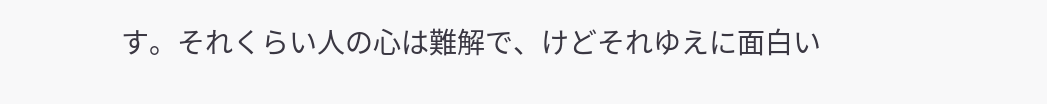す。それくらい人の心は難解で、けどそれゆえに面白い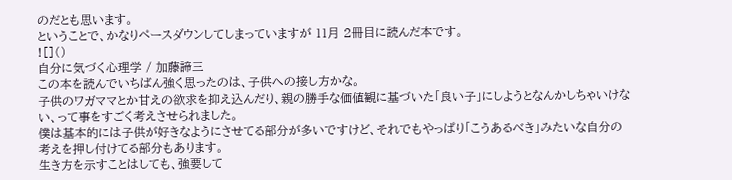のだとも思います。
ということで、かなりペースダウンしてしまっていますが 11月 2冊目に読んだ本です。
![]()
自分に気づく心理学 / 加藤諦三
この本を読んでいちばん強く思ったのは、子供への接し方かな。
子供のワガママとか甘えの欲求を抑え込んだり、親の勝手な価値観に基づいた「良い子」にしようとなんかしちゃいけない、って事をすごく考えさせられました。
僕は基本的には子供が好きなようにさせてる部分が多いですけど、それでもやっぱり「こうあるべき」みたいな自分の考えを押し付けてる部分もあります。
生き方を示すことはしても、強要して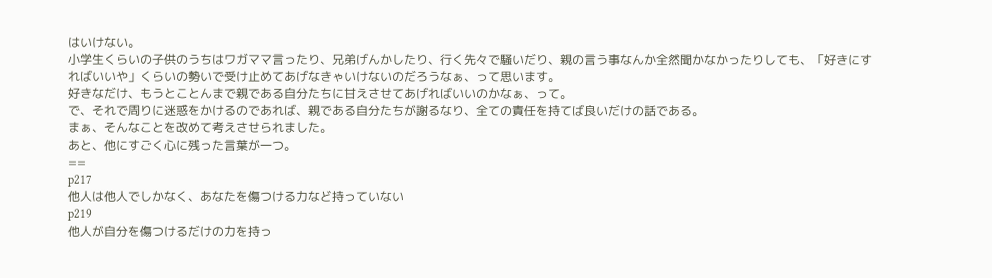はいけない。
小学生くらいの子供のうちはワガママ言ったり、兄弟げんかしたり、行く先々で騒いだり、親の言う事なんか全然聞かなかったりしても、「好きにすればいいや」くらいの勢いで受け止めてあげなきゃいけないのだろうなぁ、って思います。
好きなだけ、もうとことんまで親である自分たちに甘えさせてあげればいいのかなぁ、って。
で、それで周りに迷惑をかけるのであれば、親である自分たちが謝るなり、全ての責任を持てば良いだけの話である。
まぁ、そんなことを改めて考えさせられました。
あと、他にすごく心に残った言葉が一つ。
==
p217
他人は他人でしかなく、あなたを傷つける力など持っていない
p219
他人が自分を傷つけるだけの力を持っ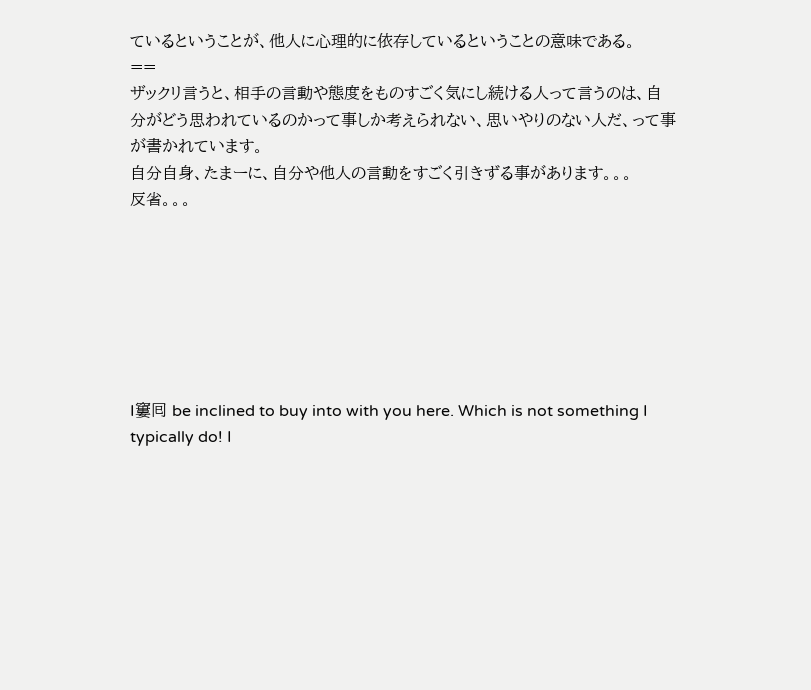ているということが、他人に心理的に依存しているということの意味である。
==
ザックリ言うと、相手の言動や態度をものすごく気にし続ける人って言うのは、自分がどう思われているのかって事しか考えられない、思いやりのない人だ、って事が書かれています。
自分自身、たまーに、自分や他人の言動をすごく引きずる事があります。。。
反省。。。







I窶囘 be inclined to buy into with you here. Which is not something I typically do! I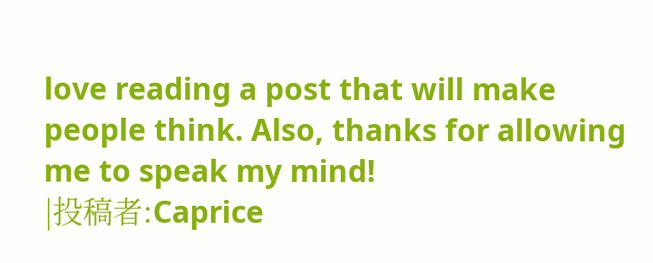love reading a post that will make people think. Also, thanks for allowing me to speak my mind!
|投稿者:Caprice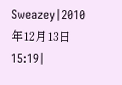Sweazey|2010年12月13日 15:19|